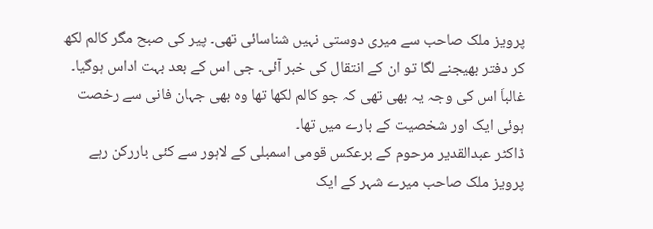پرویز ملک صاحب سے میری دوستی نہیں شناسائی تھی۔ پیر کی صبح مگر کالم لکھ کر دفتر بھیجنے لگا تو ان کے انتقال کی خبر آئی۔ جی اس کے بعد بہت اداس ہوگیا۔ غالباَ اس کی وجہ یہ بھی تھی کہ جو کالم لکھا تھا وہ بھی جہان فانی سے رخصت ہوئی ایک اور شخصیت کے بارے میں تھا۔
ڈاکٹر عبدالقدیر مرحوم کے برعکس قومی اسمبلی کے لاہور سے کئی باررکن رہے پرویز ملک صاحب میرے شہر کے ایک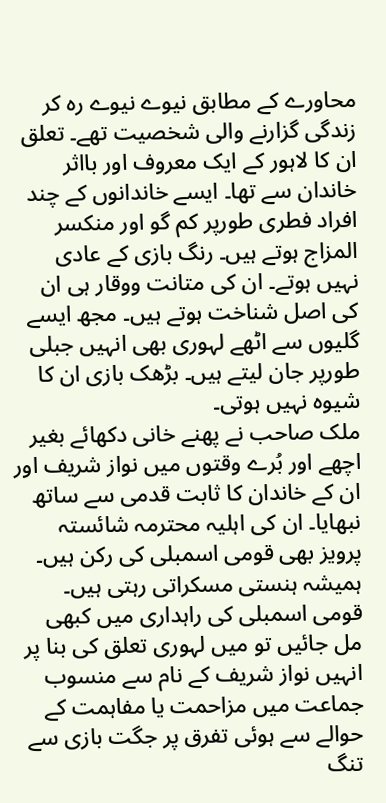محاورے کے مطابق نیوے نیوے رہ کر زندگی گزارنے والی شخصیت تھے۔ تعلق ان کا لاہور کے ایک معروف اور بااثر خاندان سے تھا۔ ایسے خاندانوں کے چند افراد فطری طورپر کم گو اور منکسر المزاج ہوتے ہیں۔ رنگ بازی کے عادی نہیں ہوتے۔ ان کی متانت ووقار ہی ان کی اصل شناخت ہوتے ہیں۔ مجھ ایسے گلیوں سے اٹھے لہوری بھی انہیں جبلی طورپر جان لیتے ہیں۔ بڑھک بازی ان کا شیوہ نہیں ہوتی۔
ملک صاحب نے پھنے خانی دکھائے بغیر اچھے اور بُرے وقتوں میں نواز شریف اور ان کے خاندان کا ثابت قدمی سے ساتھ نبھایا۔ ان کی اہلیہ محترمہ شائستہ پرویز بھی قومی اسمبلی کی رکن ہیں۔ ہمیشہ ہنستی مسکراتی رہتی ہیں۔ قومی اسمبلی کی راہداری میں کبھی مل جائیں تو میں لہوری تعلق کی بنا پر انہیں نواز شریف کے نام سے منسوب جماعت میں مزاحمت یا مفاہمت کے حوالے سے ہوئی تفرق پر جگت بازی سے تنگ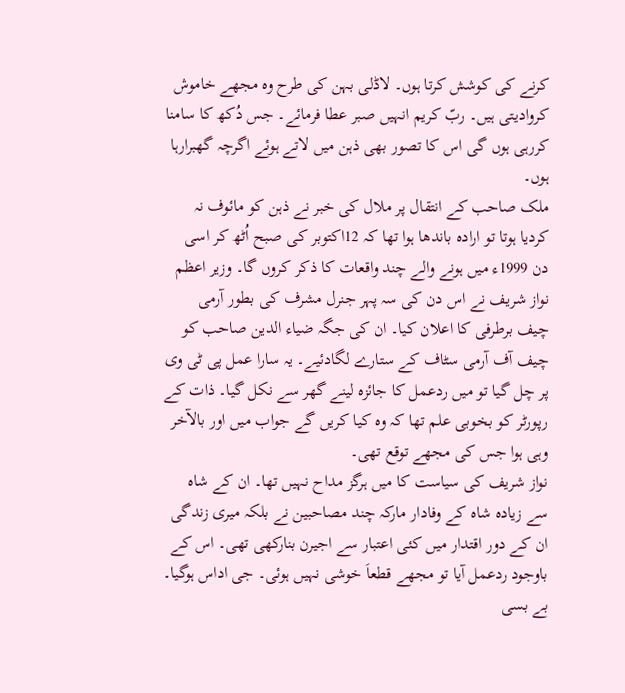کرنے کی کوشش کرتا ہوں۔ لاڈلی بہن کی طرح وہ مجھے خاموش کروادیتی ہیں۔ ربّ کریم انہیں صبر عطا فرمائے۔ جس دُکھ کا سامنا کررہی ہوں گی اس کا تصور بھی ذہن میں لاتے ہوئے اگرچہ گھبرارہا ہوں۔
ملک صاحب کے انتقال پر ملال کی خبر نے ذہن کو مائوف نہ کردیا ہوتا تو ارادہ باندھا ہوا تھا کہ 12اکتوبر کی صبح اُٹھ کر اسی دن 1999ء میں ہونے والے چند واقعات کا ذکر کروں گا۔ وزیر اعظم نواز شریف نے اس دن کی سہ پہر جنرل مشرف کی بطور آرمی چیف برطرفی کا اعلان کیا۔ ان کی جگہ ضیاء الدین صاحب کو چیف آف آرمی سٹاف کے ستارے لگادئیے۔ یہ سارا عمل پی ٹی وی پر چل گیا تو میں ردعمل کا جائزہ لینے گھر سے نکل گیا۔ ذات کے رپورٹر کو بخوبی علم تھا کہ وہ کیا کریں گے جواب میں اور بالآخر وہی ہوا جس کی مجھے توقع تھی۔
نواز شریف کی سیاست کا میں ہرگز مداح نہیں تھا۔ ان کے شاہ سے زیادہ شاہ کے وفادار مارکہ چند مصاحبین نے بلکہ میری زندگی ان کے دور اقتدار میں کئی اعتبار سے اجیرن بنارکھی تھی۔ اس کے باوجود ردعمل آیا تو مجھے قطعاَ خوشی نہیں ہوئی۔ جی اداس ہوگیا۔ بے بسی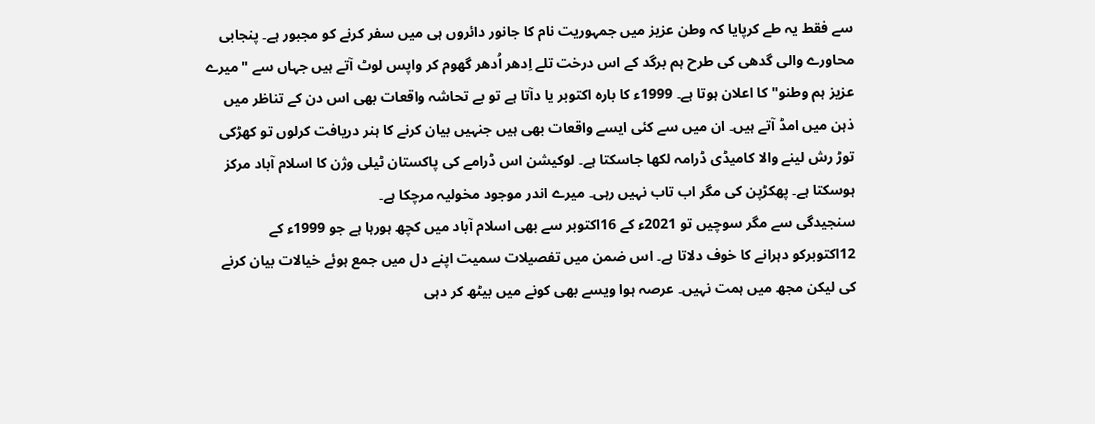سے فقط یہ طے کرپایا کہ وطن عزیز میں جمہوریت نام کا جانور دائروں ہی میں سفر کرنے کو مجبور ہے۔ پنجابی محاورے والی گدھی کی طرح ہم برگد کے اس درخت تلے اِدھر اُدھر گھوم کر واپس لوٹ آتے ہیں جہاں سے "میرے عزیز ہم وطنو" کا اعلان ہوتا ہے۔ 1999ء کا بارہ اکتوبر یا دآتا ہے تو بے تحاشہ واقعات بھی اس دن کے تناظر میں ذہن میں امڈ آتے ہیں۔ ان میں سے کئی ایسے واقعات بھی ہیں جنہیں بیان کرنے کا ہنر دریافت کرلوں تو کھڑکی توڑ رش لینے والا کامیڈی ڈرامہ لکھا جاسکتا ہے۔ لوکیشن اس ڈرامے کی پاکستان ٹیلی وژن کا اسلام آباد مرکز ہوسکتا ہے۔ پھکڑپن کی مگر اب تاب نہیں رہی۔ میرے اندر موجود مخولیہ مرچکا ہے۔
سنجیدگی سے مگر سوچیں تو 2021ء کے 16اکتوبر سے بھی اسلام آباد میں کچھ ہورہا ہے جو 1999ء کے 12اکتوبرکو دہرانے کا خوف دلاتا ہے۔ اس ضمن میں تفصیلات سمیت اپنے دل میں جمع ہوئے خیالات بیان کرنے کی لیکن مجھ میں ہمت نہیں۔ عرصہ ہوا ویسے بھی کونے میں بیٹھ کر دہی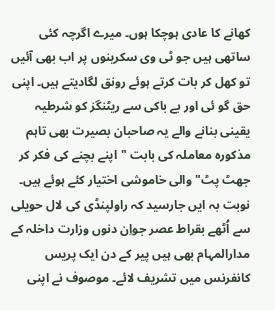کھانے کا عادی ہوچکا ہوں۔ میرے اگرچہ کئی ساتھی ہیں جو ٹی وی سکرینوں پر اب بھی آئیں تو کھل کر بات کرتے ہوئے رونق لگادیتے ہیں۔ اپنی حق گو ئی اور بے باکی سے ریٹنگز کو شرطیہ یقینی بنانے والے یہ صاحبان بصیرت بھی تاہم مذکورہ معاملہ کی بابت "اپنے بچنے کی فکر کر جھٹ پٹ" والی خاموشی اختیار کئے ہوئے ہیں۔
نوبت بہ ایں جارسید کہ راولپنڈی کی لال حویلی سے اُٹھے بقراط عصر جواِن دنوں وزارت داخلہ کے مدارالمہام بھی ہیں پیر کے دن ایک پریس کانفرنس میں تشریف لائے۔ موصوف نے اپنی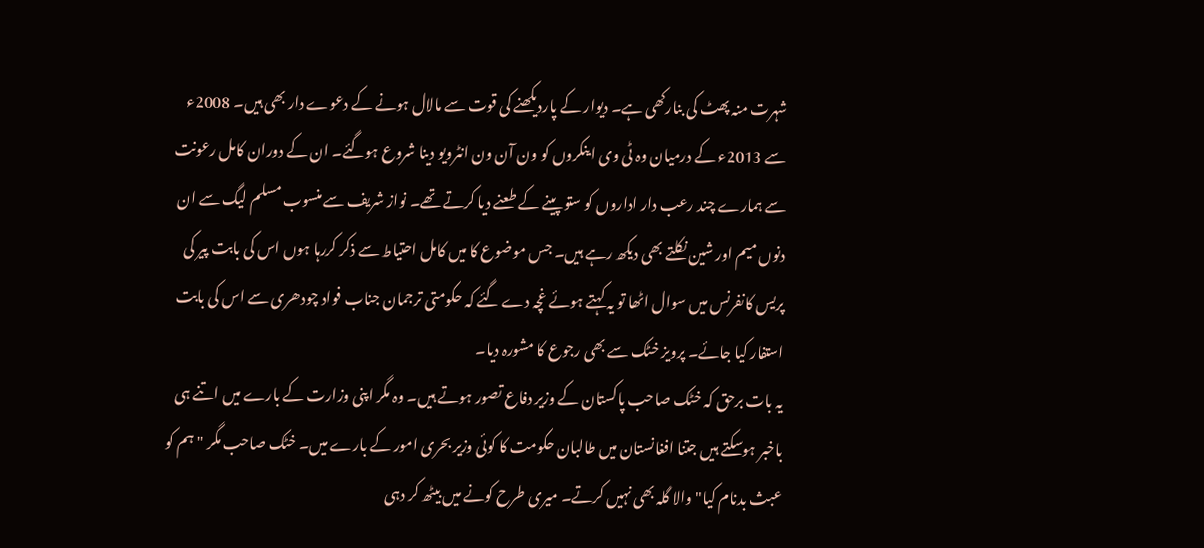شہرت منہ پھٹ کی بنارکھی ہے۔ دیوار کے پاردیکھنے کی قوت سے مالال ہونے کے دعوے دار بھی ہیں۔ 2008ء سے 2013ء کے درمیان وہ ٹی وی اینکروں کو ون آن ون انٹرویو دینا شروع ہوگئے۔ ان کے دوران کامل رعونت سے ہمارے چند رعب دار اداروں کو ستو پینے کے طعنے دیا کرتے تھے۔ نواز شریف سے منسوب مسلم لیگ سے ان دنوں میم اور شین نکلتے بھی دیکھ رہے ہیں۔ جس موضوع کا میں کامل احتیاط سے ذکر کررہا ہوں اس کی بابت پیر کی پریس کانفرنس میں سوال اٹھا تو یہ کہتے ہوئے غچہ دے گئے کہ حکومتی ترجمان جناب فواد چودھری سے اس کی بابت استفار کیا جائے۔ پرویز خٹک سے بھی رجوع کا مشورہ دیا۔
یہ بات برحق کہ خٹک صاحب پاکستان کے وزیر دفاع تصور ہوتے ہیں۔ وہ مگر اپنی وزارت کے بارے میں اتنے ہی باخبر ہوسکتے ہیں جتنا افغانستان میں طالبان حکومت کا کوئی وزیر بحری امور کے بارے میں۔ خٹک صاحب مگر "ہم کو عبث بدنام کیا" والا گلہ بھی نہیں کرتے۔ میری طرح کونے میں بیٹھ کر دہی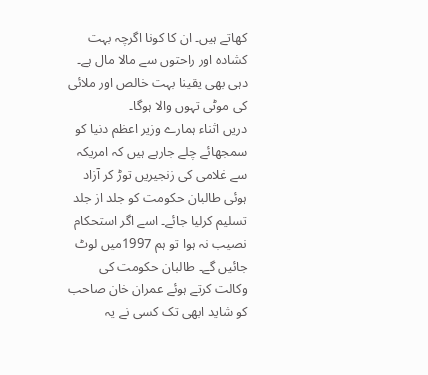کھاتے ہیں۔ ان کا کونا اگرچہ بہت کشادہ اور راحتوں سے مالا مال ہے۔ دہی بھی یقینا بہت خالص اور ملائی کی موٹی تہوں والا ہوگا۔
دریں اثناء ہمارے وزیر اعظم دنیا کو سمجھائے چلے جارہے ہیں کہ امریکہ سے غلامی کی زنجیریں توڑ کر آزاد ہوئی طالبان حکومت کو جلد از جلد تسلیم کرلیا جائے۔ اسے اگر استحکام نصیب نہ ہوا تو ہم 1997میں لوٹ جائیں گے۔ طالبان حکومت کی وکالت کرتے ہوئے عمران خان صاحب کو شاید ابھی تک کسی نے یہ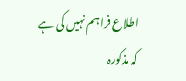اطلاع فراہم نہیں کی ہے کہ مذکورہ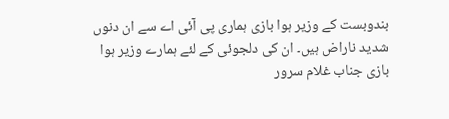بندوبست کے وزیر ہوا بازی ہماری پی آئی اے سے ان دنوں شدید ناراض ہیں۔ ان کی دلجوئی کے لئے ہمارے وزیر ہوا بازی جناب غلام سرور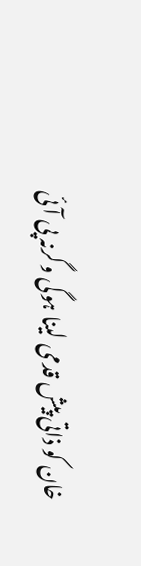خان کو ذاتی پیش قدمی لینا ہوگی وگرنہ پی آئی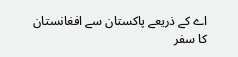اے کے ذریعے پاکستان سے افغانستان کا سفر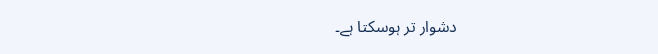دشوار تر ہوسکتا ہے۔